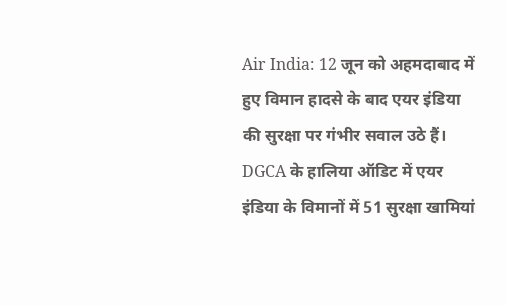Air India: 12 जून को अहमदाबाद में हुए विमान हादसे के बाद एयर इंडिया की सुरक्षा पर गंभीर सवाल उठे हैं। DGCA के हालिया ऑडिट में एयर इंडिया के विमानों में 51 सुरक्षा खामियां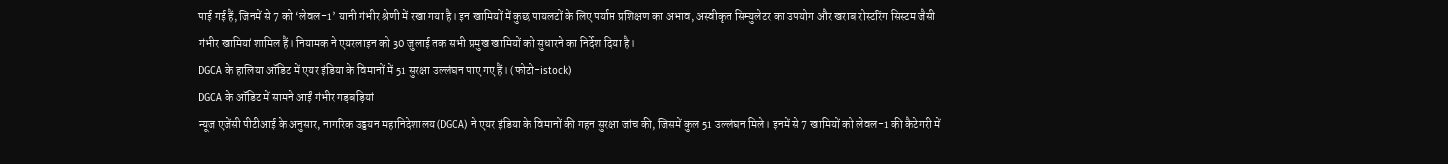पाई गई हैं, जिनमें से 7 को ‘लेवल-1’ यानी गंभीर श्रेणी में रखा गया है। इन खामियों में कुछ पायलटों के लिए पर्याप्त प्रशिक्षण का अभाव, अस्वीकृत सिम्युलेटर का उपयोग और खराब रोस्टरिंग सिस्टम जैसी गंभीर खामियां शामिल हैं। नियामक ने एयरलाइन को 30 जुलाई तक सभी प्रमुख खामियों को सुधारने का निर्देश दिया है।
DGCA के हालिया ऑडिट में एयर इंडिया के विमानों में 51 सुरक्षा उल्लंघन पाए गए हैं। (फोटो-istock)
DGCA के ऑडिट में सामने आईं गंभीर गड़बड़ियां
न्यूज एजेंसी पीटीआई के अनुसार, नागरिक उड्डयन महानिदेशालय (DGCA) ने एयर इंडिया के विमानों की गहन सुरक्षा जांच की, जिसमें कुल 51 उल्लंघन मिले। इनमें से 7 खामियों को लेवल-1 की कैटेगरी में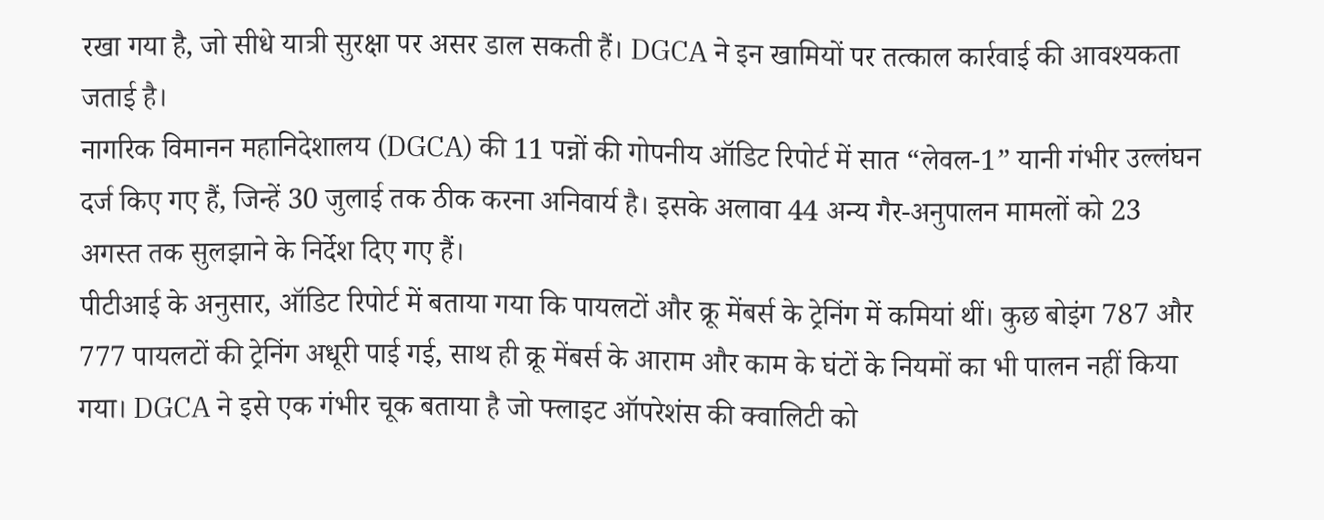रखा गया है, जो सीधे यात्री सुरक्षा पर असर डाल सकती हैं। DGCA ने इन खामियों पर तत्काल कार्रवाई की आवश्यकता जताई है।
नागरिक विमानन महानिदेशालय (DGCA) की 11 पन्नों की गोपनीय ऑडिट रिपोर्ट में सात “लेवल-1” यानी गंभीर उल्लंघन दर्ज किए गए हैं, जिन्हें 30 जुलाई तक ठीक करना अनिवार्य है। इसके अलावा 44 अन्य गैर-अनुपालन मामलों को 23 अगस्त तक सुलझाने के निर्देश दिए गए हैं।
पीटीआई के अनुसार, ऑडिट रिपोर्ट में बताया गया कि पायलटों और क्रू मेंबर्स के ट्रेनिंग में कमियां थीं। कुछ बोइंग 787 और 777 पायलटों की ट्रेनिंग अधूरी पाई गई, साथ ही क्रू मेंबर्स के आराम और काम के घंटों के नियमों का भी पालन नहीं किया गया। DGCA ने इसे एक गंभीर चूक बताया है जो फ्लाइट ऑपरेशंस की क्वालिटी को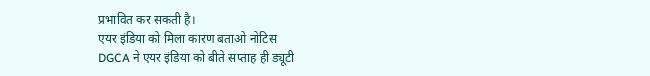प्रभावित कर सकती है।
एयर इंडिया को मिला कारण बताओ नोटिस
DGCA ने एयर इंडिया को बीते सप्ताह ही ड्यूटी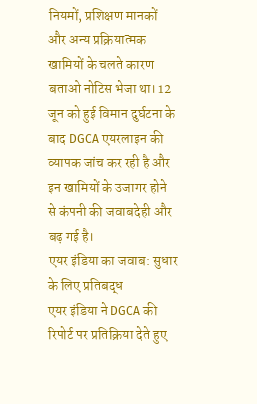नियमों, प्रशिक्षण मानकों और अन्य प्रक्रियात्मक खामियों के चलते कारण बताओ नोटिस भेजा था। 12 जून को हुई विमान दुर्घटना के बाद DGCA एयरलाइन की व्यापक जांच कर रही है और इन खामियों के उजागर होने से कंपनी की जवाबदेही और बढ़ गई है।
एयर इंडिया का जवाब: सुधार के लिए प्रतिबद्ध
एयर इंडिया ने DGCA की रिपोर्ट पर प्रतिक्रिया देते हुए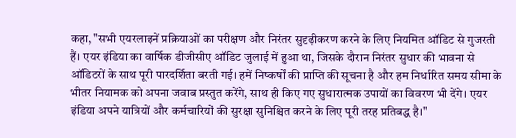कहा, "सभी एयरलाइनें प्रक्रियाओं का परीक्षण और निरंतर सुदृढ़ीकरण करने के लिए नियमित ऑडिट से गुजरती हैं। एयर इंडिया का वार्षिक डीजीसीए ऑडिट जुलाई में हुआ था, जिसके दौरान निरंतर सुधार की भावना से ऑडिटरों के साथ पूरी पारदर्शिता बरती गई। हमें निष्कर्षों की प्राप्ति की सूचना है और हम निर्धारित समय सीमा के भीतर नियामक को अपना जवाब प्रस्तुत करेंगे, साथ ही किए गए सुधारात्मक उपायों का विवरण भी देंगे। एयर इंडिया अपने यात्रियों और कर्मचारियों की सुरक्षा सुनिश्चित करने के लिए पूरी तरह प्रतिबद्ध है।"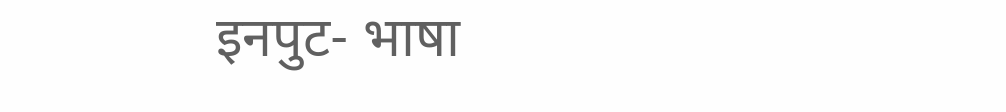इनपुट- भाषा